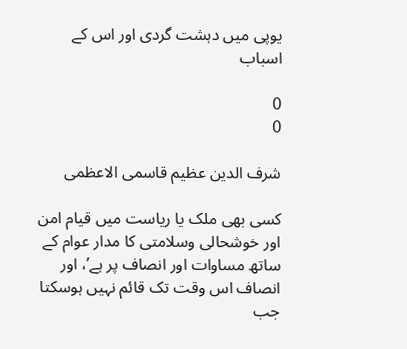یوپی میں دہشت گردی اور اس کے اسباب

0
0

شرف الدین عظیم قاسمی الاعظمی

کسی بھی ملک یا ریاست میں قیام امن اور خوشحالی وسلامتی کا مدار عوام کے ساتھ مساوات اور انصاف پر ہے’، اور انصاف اس وقت تک قائم نہیں ہوسکتا جب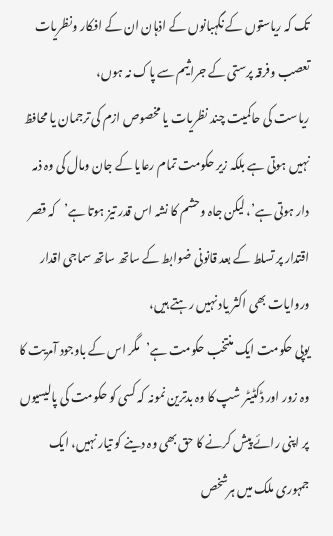تک کہ ریاستوں کے نگہبانوں کے اذہان ان کے افکار ونظریات تعصب وفرقہ پرستی کے جراثیم سے پاک نہ ہوں،
ریاست کی حاکمیت چند نظریات یا مخصوص ازم کی ترجمان یا محافظ نہیں ہوتی ہے بلکہ زیر حکومت تمام رعایا کے جان ومال کی وہ ذمہ دار ہوتی ہے’، لیکن جاہ وحشم کا نشہ اس قدر تیز ہوتا ہے’کہ قصر اقتدار پر تسلط کے بعد قانونی ضوابط کے ساتھ ساتھ سماجی اقدار وروایات بھی اکثر یاد نہیں رہتے ہیں،
یوپی حکومت ایک منتخب حکومت ہے’مگر اس کے باوجود آمریت کا وہ زور اور ڈکٹیٹر شپ کا وہ بدترین نمونہ کہ کسی کو حکومت کی پالیسیوں پر اپنی رائے پیش کرنے کا حق بھی وہ دینے کو تیار نہیں، ایک جمہوری ملک میں ہرشخص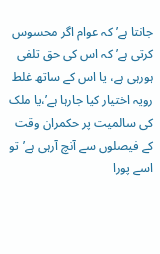جانتا ہے’کہ عوام اگر محسوس کرتی ہے’کہ اس کی حق تلفی ہورہی ہے، یا اس کے ساتھ غلط رویہ اختیار کیا جارہا ہے’،یا ملک کی سالمیت پر حکمران وقت کے فیصلوں سے آنچ آرہی ہے’تو اسے پورا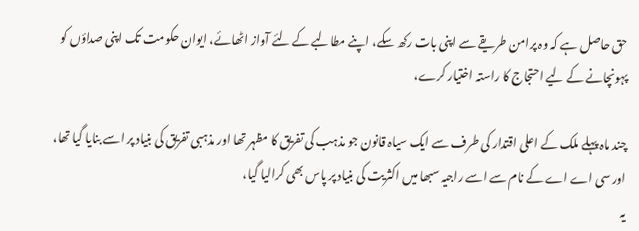حق حاصل ہے کہ وہ پرامن طریقے سے اپنی بات رکھ سکے، اپنے مطالبے کے لئے آواز اٹھائے، ایوان حکومت تک اپنی صداؤں کو پہونچانے کے لیے احتجاج کا راستہ اختیار کرے،

چند ماہ پہلے ملک کے اعلی اقتدار کی طرف سے ایک سیاہ قانون جو مذہب کی تفریق کا مظہر تھا اور مذہبی تفریق کی بنیاد پر اسے بنایا گیا تھا، اور سی اے اے کے نام سے اسے راجیہ سبھا میں اکثریت کی بنیاد پر پاس بھی کرالیا گیا،
یہ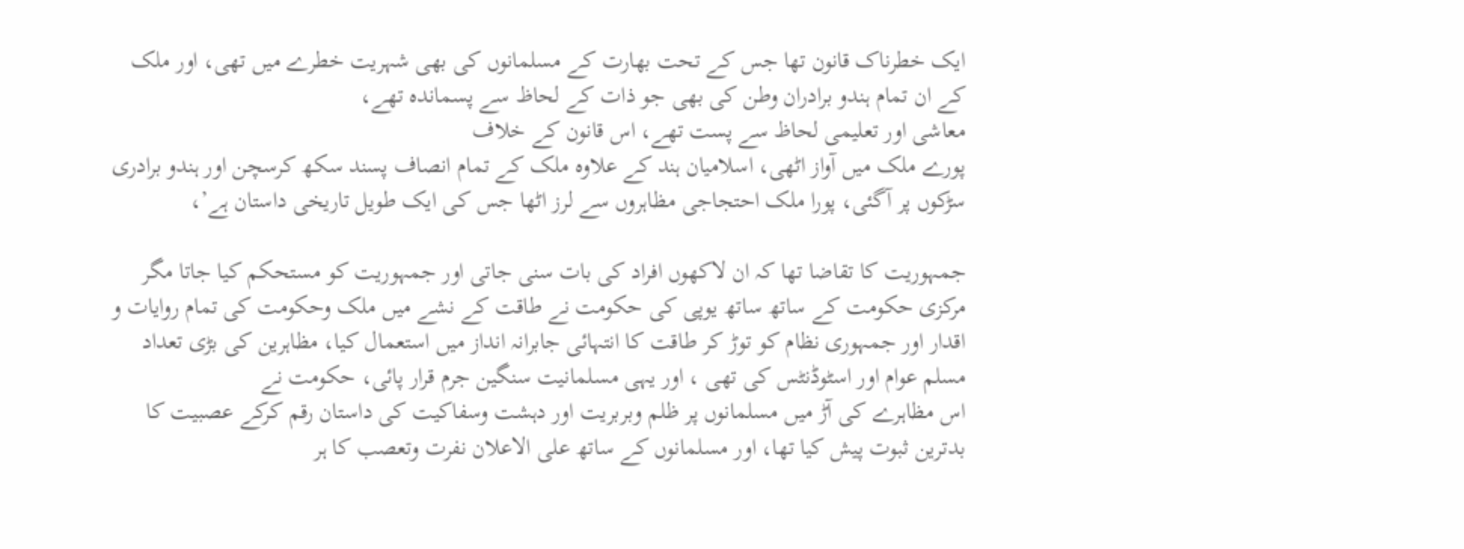ایک خطرناک قانون تھا جس کے تحت بھارت کے مسلمانوں کی بھی شہریت خطرے میں تھی، اور ملک کے ان تمام ہندو برادران وطن کی بھی جو ذات کے لحاظ سے پسماندہ تھے،
معاشی اور تعلیمی لحاظ سے پست تھے، اس قانون کے خلاف
پورے ملک میں آواز اٹھی، اسلامیان ہند کے علاوہ ملک کے تمام انصاف پسند سکھ کرسچن اور ہندو برادری سڑکوں پر آگئی، پورا ملک احتجاجی مظاہروں سے لرز اٹھا جس کی ایک طویل تاریخی داستان ہے’،

جمہوریت کا تقاضا تھا کہ ان لاکھوں افراد کی بات سنی جاتی اور جمہوریت کو مستحکم کیا جاتا مگر مرکزی حکومت کے ساتھ ساتھ یوپی کی حکومت نے طاقت کے نشے میں ملک وحکومت کی تمام روایات و اقدار اور جمہوری نظام کو توڑ کر طاقت کا انتہائی جابرانہ انداز میں استعمال کیا، مظاہرین کی بڑی تعداد مسلم عوام اور اسٹوڈنٹس کی تھی ، اور یہی مسلمانیت سنگین جرم قرار پائی، حکومت نے
اس مظاہرے کی آڑ میں مسلمانوں پر ظلم وبربریت اور دہشت وسفاکیت کی داستان رقم کرکے عصبیت کا بدترین ثبوت پیش کیا تھا، اور مسلمانوں کے ساتھ علی الاعلان نفرت وتعصب کا ہر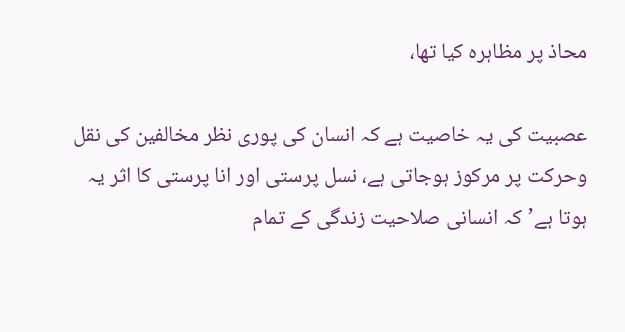محاذ پر مظاہرہ کیا تھا،

عصبیت کی یہ خاصیت ہے کہ انسان کی پوری نظر مخالفین کی نقل وحرکت پر مرکوز ہوجاتی ہے، نسل پرستی اور انا پرستی کا اثر یہ ہوتا ہے’کہ انسانی صلاحیت زندگی کے تمام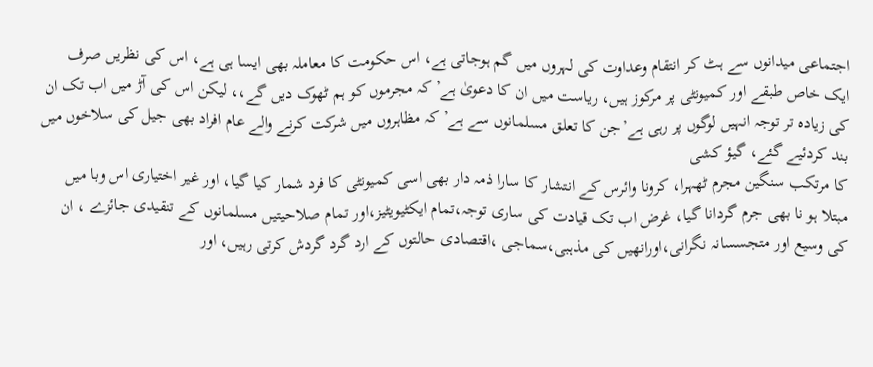اجتماعی میدانوں سے ہٹ کر انتقام وعداوت کی لہروں میں گم ہوجاتی ہے، اس حکومت کا معاملہ بھی ایسا ہی ہے، اس کی نظریں صرف ایک خاص طبقے اور کمیونٹی پر مرکوز ہیں، ریاست میں ان کا دعویٰ ہے’ کہ مجرموں کو ہم ٹھوک دیں گے،، لیکن اس کی آڑ میں اب تک ان کی زیادہ تر توجہ انہیں لوگوں پر رہی ہے’جن کا تعلق مسلمانوں سے ہے’کہ مظاہروں میں شرکت کرنے والے عام افراد بھی جیل کی سلاخوں میں بند کردئیے گئے، گیؤ کشی
کا مرتکب سنگین مجرم ٹھہرا، کرونا وائرس کے انتشار کا سارا ذمہ دار بھی اسی کمیونٹی کا فرد شمار کیا گیا، اور غیر اختیاری اس وبا میں مبتلا ہو نا بھی جرم گردانا گیا، غرض اب تک قیادت کی ساری توجہ،تمام ایکٹیویٹیز،اور تمام صلاحیتیں مسلمانوں کے تنقیدی جائزے ، ان کی وسیع اور متجسسانہ نگرانی،اورانھیں کی مذہبی،سماجی ،اقتصادی حالتوں کے ارد گرد گردش کرتی رہیں، اور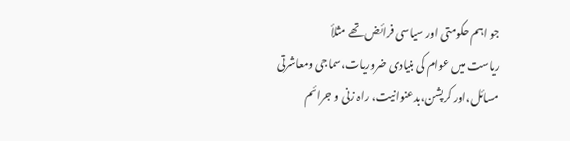جو اہم حکومتی اور سیاسی فرائض تھے مثلأ
ریاست میں عوام کی بنیادی ضروریات،سماجی ومعاشرتی مسائل،اور کرپشن،بدعنوانیت، راہ زنی و جرائم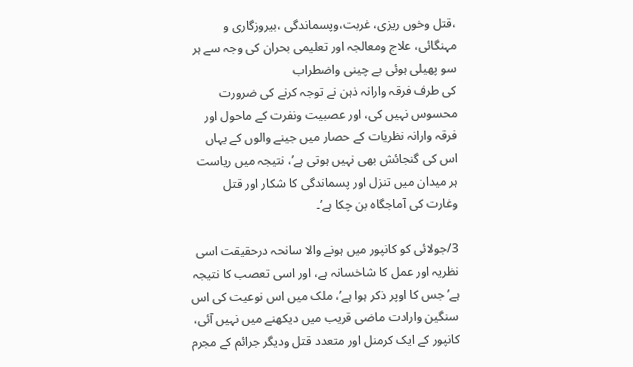،قتل وخوں ریزی، غربت،وپسماندگی ،بیروزگاری و مہنگائی، علاج ومعالجہ اور تعلیمی بحران کی وجہ سے ہر سو پھیلی ہوئی بے چینی واضطراب
کی طرف فرقہ وارانہ ذہن نے توجہ کرنے کی ضرورت محسوس نہیں کی، اور عصبیت ونفرت کے ماحول اور فرقہ وارانہ نظریات کے حصار میں جینے والوں کے یہاں اس کی گنجائش بھی نہیں ہوتی ہے’، نتیجہ میں ریاست ہر میدان میں تنزل اور پسماندگی کا شکار اور قتل وغارت کی آماجگاہ بن چکا ہے’۔

3/جولائی کو کانپور میں ہونے والا سانحہ درحقیقت اسی نظریہ اور عمل کا شاخسانہ ہے، اور اسی تعصب کا نتیجہ ہے’جس کا اوپر ذکر ہوا ہے’، ملک میں اس نوعیت کی اس سنگین وارادت ماضی قریب میں دیکھنے میں نہیں آئی، کانپور کے ایک کرمنل اور متعدد قتل ودیگر جرائم کے مجرم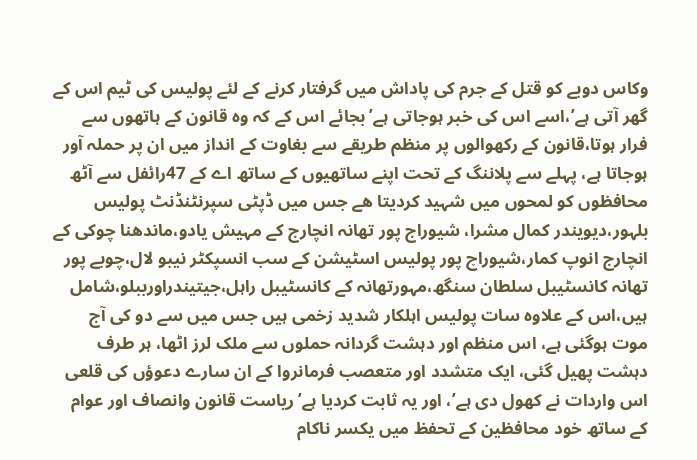وکاس دوبے کو قتل کے جرم کی پاداش میں گرفتار کرنے کے لئے پولیس کی ٹیم اس کے گھر آتی ہے’،اسے اس کی خبر ہوجاتی ہے’بجائے اس کے کہ وہ قانون کے ہاتھوں سے فرار ہوتا،قانون کے رکھوالوں پر منظم طریقے سے بغاوت کے انداز میں ان پر حملہ آور ہوجاتا ہے، پہلے سے پلاننگ کے تحت اپنے ساتھیوں کے ساتھ اے کے 47رائفل سے آٹھ محافظوں کو لمحوں میں شہید کردیتا ھے جس میں ڈپٹی سپرنٹنڈنٹ پولیس بلہور،دیویندر کمال مشرا، شیوراج پور تھانہ انچارج کے مہیش یادو،ماندھنا چوکی کے انچارج انوپ کمار،شیوراچ پور پولیس اسٹیشن کے سب انسپکٹر نیبو لال،چوبے پور تھانہ کانسٹیبل سلطان سنگھ،مہورتھانہ کے کانسٹیبل راہل،جیتیندراورببلو،شامل ہیں،اس کے علاوہ سات پولیس اہلکار شدید زخمی ہیں جس میں سے دو کی آج موت ہوگئی ہے، اس منظم اور دہشت گردانہ حملوں سے ملک لرز اٹھا، ہر طرف دہشت پھیل گئی، ایک متشدد اور متعصب فرمانروا کے ان سارے دعوؤں کی قلعی اس واردات نے کھول دی ہے’، اور یہ ثابت کردیا ہے’ریاست قانون وانصاف اور عوام کے ساتھ خود محافظین کے تحفظ میں یکسر ناکام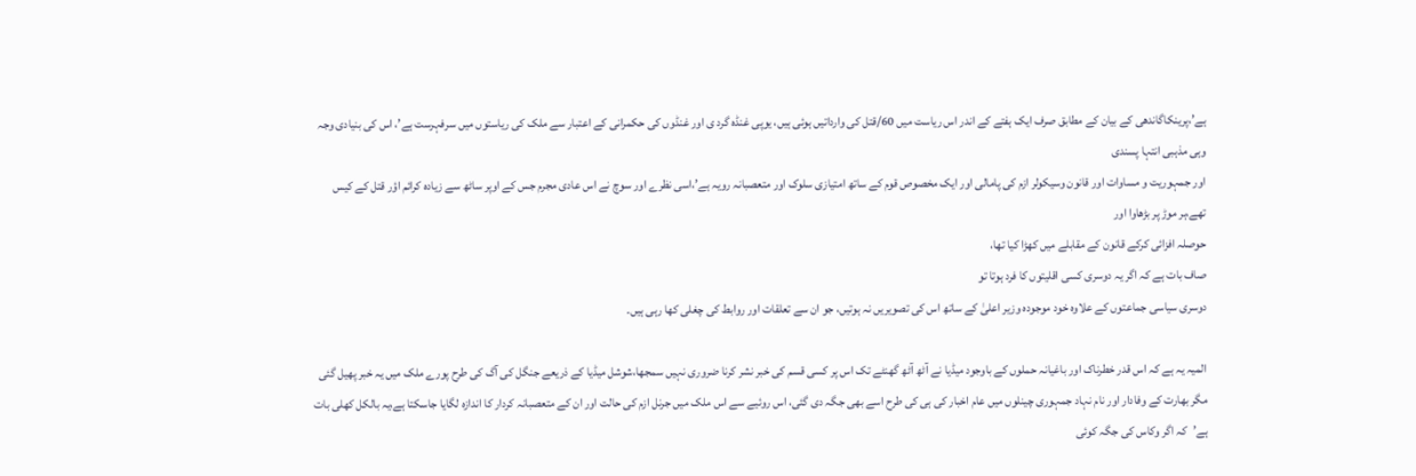ہے’،پرینکاگاندھی کے بیان کے مطابق صرف ایک ہفتے کے اندر اس ریاست میں 60/قتل کی وارداتیں ہوئی ہیں، یوپی غنڈہ گرد ی اور غنڈوں کی حکمرانی کے اعتبار سے ملک کی ریاستوں میں سرفہرست ہے’، اس کی بنیادی وجہ وہی مذہبی انتہا پسندی
اور جمہوریت و مساوات اور قانون وسیکولر ازم کی پامالی اور ایک مخصوص قوم کے ساتھ امتیازی سلوک اور متعصبانہ رویہ ہے’،اسی نظرے اور سوچ نے اس عادی مجرم جس کے اوپر ساٹھ سے زیادہ کرائم اؤر قتل کے کیس تھے،ہر موڑ پر بڑھاوا اور
حوصلہ افزائی کرکے قانون کے مقابلے میں کھڑا کیا تھا،
صاف بات ہے کہ اگر یہ دوسری کسی اقلیتوں کا فرد ہوتا تو
دوسری سیاسی جماعتوں کے علاوہ خود موجودہ وزیر اعلیٰ کے ساتھ اس کی تصویریں نہ ہوتیں، جو ان سے تعلقات اور روابط کی چغلی کھا رہی ہیں۔

المیہ یہ ہے کہ اس قدر خطرناک اور باغیانہ حملوں کے باوجود میڈیا نے آٹھ آٹھ گھنٹے تک اس پر کسی قسم کی خبر نشر کرنا ضروری نہیں سمجھا،شوشل میڈیا کے ذریعے جنگل کی آگ کی طرح پورے ملک میں یہ خبر پھیل گئی مگر بھارت کے وفادار اور نام نہاد جمہوری چینلوں میں عام اخبار کی ہی کی طرح اسے بھی جگہ دی گئی، اس روئیے سے اس ملک میں جرنل ازم کی حالت اور ان کے متعصبانہ کردار کا اندازہ لگایا جاسکتا ہے،یہ بالکل کھلی بات ہے’کہ اگر وکاس کی جگہ کوئی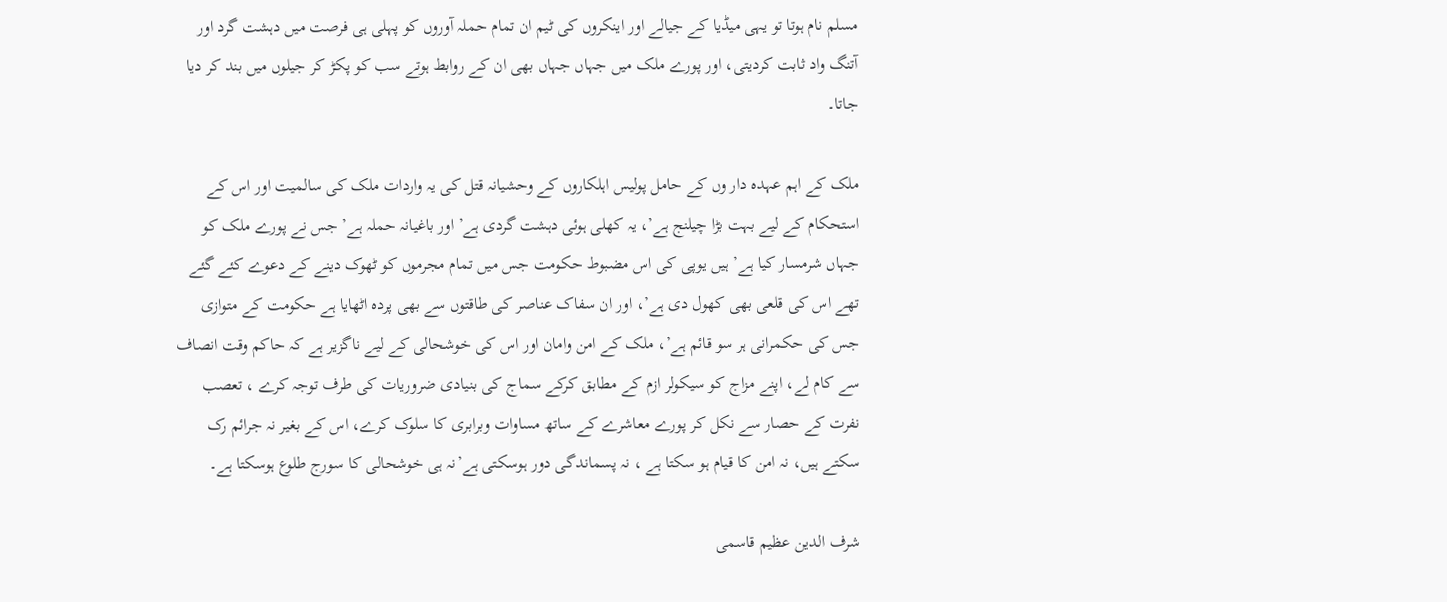مسلم نام ہوتا تو یہی میڈیا کے جیالے اور اینکروں کی ٹیم ان تمام حملہ آوروں کو پہلی ہی فرصت میں دہشت گرد اور آتنگ واد ثابت کردیتی، اور پورے ملک میں جہاں جہاں بھی ان کے روابط ہوتے سب کو پکڑ کر جیلوں میں بند کر دیا جاتا۔

ملک کے اہم عہدہ دار وں کے حامل پولیس اہلکاروں کے وحشیانہ قتل کی یہ واردات ملک کی سالمیت اور اس کے استحکام کے لیے بہت بڑا چیلنج ہے’، یہ کھلی ہوئی دہشت گردی ہے’ اور باغیانہ حملہ ہے’ جس نے پورے ملک کو جہاں شرمسار کیا ہے’ ہیں یوپی کی اس مضبوط حکومت جس میں تمام مجرموں کو ٹھوک دینے کے دعوے کئے گئے تھے اس کی قلعی بھی کھول دی ہے’، اور ان سفاک عناصر کی طاقتوں سے بھی پردہ اٹھایا ہے حکومت کے متوازی جس کی حکمرانی ہر سو قائم ہے’، ملک کے امن وامان اور اس کی خوشحالی کے لیے ناگزیر ہے کہ حاکم وقت انصاف سے کام لے، اپنے مزاج کو سیکولر ازم کے مطابق کرکے سماج کی بنیادی ضروریات کی طرف توجہ کرے ، تعصب نفرت کے حصار سے نکل کر پورے معاشرے کے ساتھ مساوات وبرابری کا سلوک کرے، اس کے بغیر نہ جرائم رک سکتے ہیں، نہ امن کا قیام ہو سکتا ہے ، نہ پسماندگی دور ہوسکتی ہے’نہ ہی خوشحالی کا سورج طلوع ہوسکتا ہے۔

شرف الدین عظیم قاسمی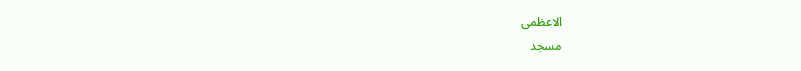الاعظمی
مسجد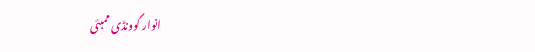انوار گوونڈی ممبئی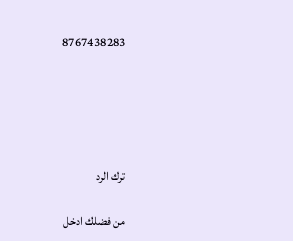8767438283





ترك الرد

من فضلك ادخل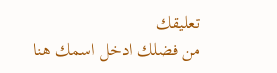تعليقك
من فضلك ادخل اسمك هنا